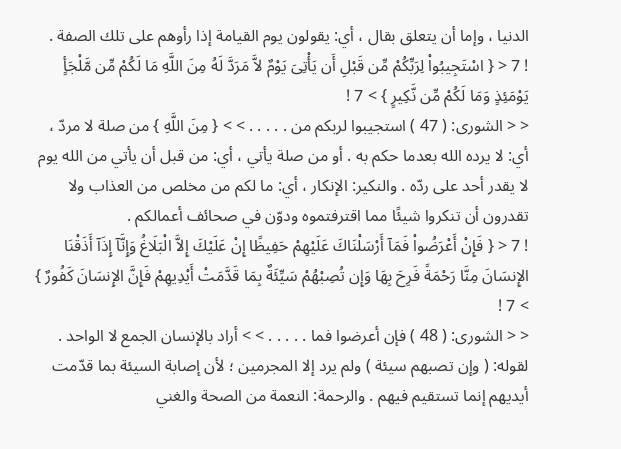الدنيا ، وإما أن يتعلق بقال ، أي: يقولون يوم القيامة إذا رأوهم على تلك الصفة .
! 7 < { اسْتَجِيبُواْ لِرَبِّكُمْ مِّن قَبْلِ أَن يَأْتِىَ يَوْمٌ لاَّ مَرَدَّ لَهُ مِنَ اللَّهِ مَا لَكُمْ مِّن مَّلْجَأٍ يَوْمَئِذٍ وَمَا لَكُمْ مِّن نَّكِيرٍ } > 7 !
< < الشورى: ( 47 ) استجيبوا لربكم من . . . . . > > { مِنَ اللَّهِ } من صلة لا مردّ ، أي: لا يرده الله بعدما حكم به . أو من صلة يأتي ، أي: من قبل أن يأتي من الله يوم لا يقدر أحد على ردّه . والنكير: الإنكار ، أي: ما لكم من مخلص من العذاب ولا تقدرون أن تنكروا شيئًا مما اقترفتموه ودوّن في صحائف أعمالكم .
! 7 < { فَإِنْ أَعْرَضُواْ فَمَآ أَرْسَلْنَاكَ عَلَيْهِمْ حَفِيظًا إِنْ عَلَيْكَ إِلاَّ الْبَلَاغُ وَإِنَّآ إِذَآ أَذَقْنَا الإِنسَانَ مِنَّا رَحْمَةً فَرِحَ بِهَا وَإِن تُصِبْهُمْ سَيِّئَةٌ بِمَا قَدَّمَتْ أَيْدِيهِمْ فَإِنَّ الإِنسَانَ كَفُورٌ } > 7 !
< < الشورى: ( 48 ) فإن أعرضوا فما . . . . . > > أراد بالإنسان الجمع لا الواحد . لقوله: ( وإن تصبهم سيئة ) ولم يرد إلا المجرمين ؛ لأن إصابة السيئة بما قدّمت أيديهم إنما تستقيم فيهم . والرحمة: النعمة من الصحة والغني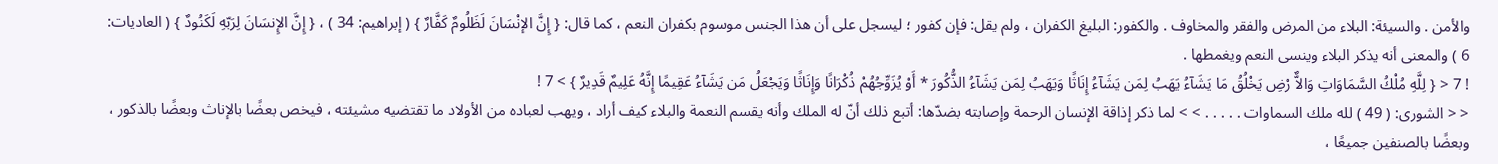والأمن . والسيئة: البلاء من المرض والفقر والمخاوف . والكفور: البليغ الكفران ، ولم يقل: فإن كفور ؛ ليسجل على أن هذا الجنس موسوم بكفران النعم ، كما قال: { إِنَّ الإنْسَانَ لَظَلُومٌ كَفَّارٌ } ( إبراهيم: 34 ) ، { إِنَّ الإِنسَانَ لِرَبّهِ لَكَنُودٌ } ( العاديات: 6 ) والمعنى أنه يذكر البلاء وينسى النعم ويغمطها .
! 7 < { لِلَّهِ مُلْكُ السَّمَاوَاتِ وَالاٌّ رْضِ يَخْلُقُ مَا يَشَآءُ يَهَبُ لِمَن يَشَآءُ إِنَاثًا وَيَهَبُ لِمَن يَشَآءُ الذُّكُورَ * أَوْ يُزَوِّجُهُمْ ذُكْرَانًا وَإِنَاثًا وَيَجْعَلُ مَن يَشَآءُ عَقِيمًا إِنَّهُ عَلِيمٌ قَدِيرٌ } > 7 !
< < الشورى: ( 49 ) لله ملك السماوات . . . . . > > لما ذكر إذاقة الإنسان الرحمة وإصابته بضدّها: أتبع ذلك أنّ له الملك وأنه يقسم النعمة والبلاء كيف أراد ، ويهب لعباده من الأولاد ما تقتضيه مشيئته ، فيخص بعضًا بالإناث وبعضًا بالذكور ، وبعضًا بالصنفين جميعًا ،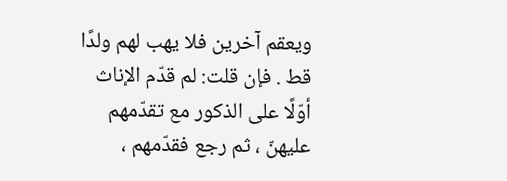ويعقم آخرين فلا يهب لهم ولدًا قط . فإن قلت: لم قدّم الإناث أوّلًا على الذكور مع تقدّمهم عليهنّ ، ثم رجع فقدّمهم ،